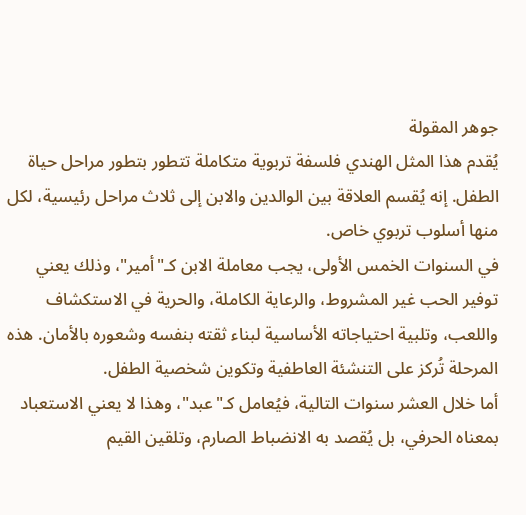جوهر المقولة
يُقدم هذا المثل الهندي فلسفة تربوية متكاملة تتطور بتطور مراحل حياة الطفل. إنه يُقسم العلاقة بين الوالدين والابن إلى ثلاث مراحل رئيسية، لكل منها أسلوب تربوي خاص.
في السنوات الخمس الأولى، يجب معاملة الابن كـ"أمير"، وذلك يعني توفير الحب غير المشروط، والرعاية الكاملة، والحرية في الاستكشاف واللعب، وتلبية احتياجاته الأساسية لبناء ثقته بنفسه وشعوره بالأمان. هذه المرحلة تُركز على التنشئة العاطفية وتكوين شخصية الطفل.
أما خلال العشر سنوات التالية، فيُعامل كـ"عبد"، وهذا لا يعني الاستعباد بمعناه الحرفي، بل يُقصد به الانضباط الصارم، وتلقين القيم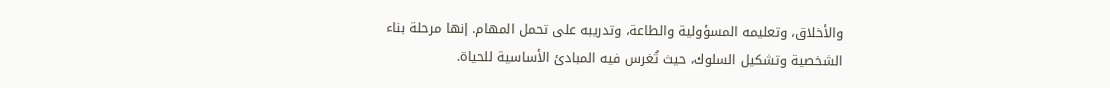والأخلاق، وتعليمه المسؤولية والطاعة، وتدريبه على تحمل المهام. إنها مرحلة بناء الشخصية وتشكيل السلوك، حيث تُغرس فيه المبادئ الأساسية للحياة.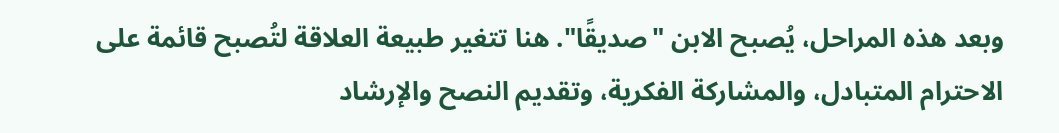وبعد هذه المراحل، يُصبح الابن "صديقًا". هنا تتغير طبيعة العلاقة لتُصبح قائمة على الاحترام المتبادل، والمشاركة الفكرية، وتقديم النصح والإرشاد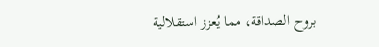بروح الصداقة، مما يُعزز استقلالية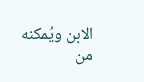الابن ويُمكنه من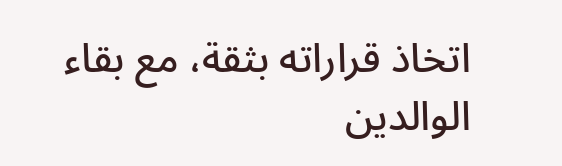اتخاذ قراراته بثقة، مع بقاء الوالدين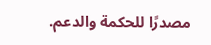مصدرًا للحكمة والدعم.